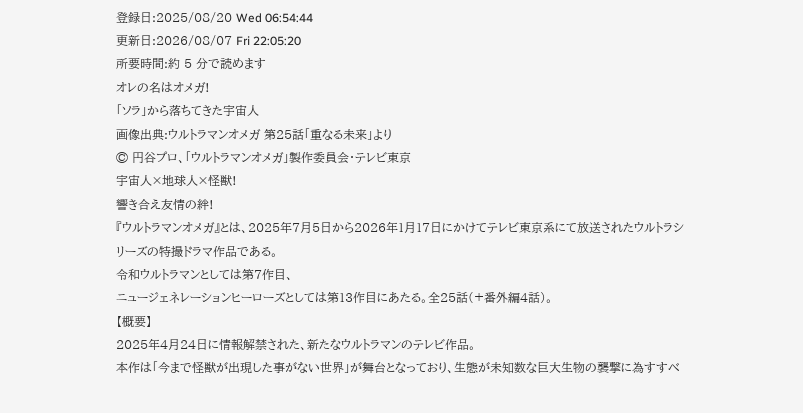登録日:2025/08/20 Wed 06:54:44
更新日:2026/08/07 Fri 22:05:20
所要時間:約 5 分で読めます
オレの名はオメガ!
「ソラ」から落ちてきた宇宙人
画像出典:ウルトラマンオメガ 第25話「重なる未来」より
© 円谷プロ、「ウルトラマンオメガ」製作委員会・テレビ東京
宇宙人×地球人×怪獣!
響き合え友情の絆!
『ウルトラマンオメガ』とは、2025年7月5日から2026年1月17日にかけてテレビ東京系にて放送されたウルトラシリーズの特撮ドラマ作品である。
令和ウルトラマンとしては第7作目、
ニュージェネレーションヒーローズとしては第13作目にあたる。全25話(+番外編4話)。
【概要】
2025年4月24日に情報解禁された、新たなウルトラマンのテレビ作品。
本作は「今まで怪獣が出現した事がない世界」が舞台となっており、生態が未知数な巨大生物の襲撃に為すすべ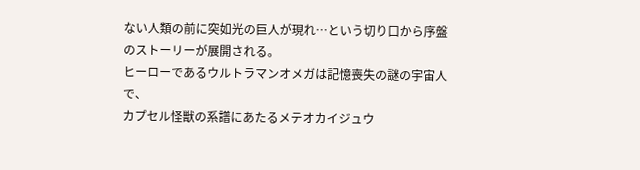ない人類の前に突如光の巨人が現れ…という切り口から序盤のストーリーが展開される。
ヒーローであるウルトラマンオメガは記憶喪失の謎の宇宙人で、
カプセル怪獣の系譜にあたるメテオカイジュウ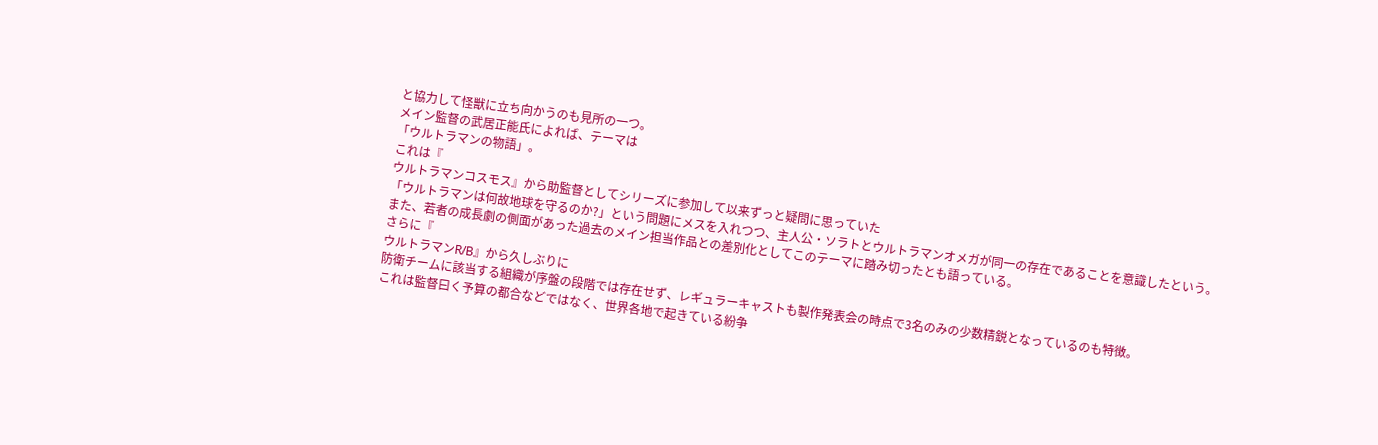と協力して怪獣に立ち向かうのも見所の一つ。
メイン監督の武居正能氏によれば、テーマは
「ウルトラマンの物語」。
これは『
ウルトラマンコスモス』から助監督としてシリーズに参加して以来ずっと疑問に思っていた
「ウルトラマンは何故地球を守るのか?」という問題にメスを入れつつ、主人公・ソラトとウルトラマンオメガが同一の存在であることを意識したという。
また、若者の成長劇の側面があった過去のメイン担当作品との差別化としてこのテーマに踏み切ったとも語っている。
さらに『
ウルトラマンR/B』から久しぶりに
防衛チームに該当する組織が序盤の段階では存在せず、レギュラーキャストも製作発表会の時点で3名のみの少数精鋭となっているのも特徴。
これは監督曰く予算の都合などではなく、世界各地で起きている紛争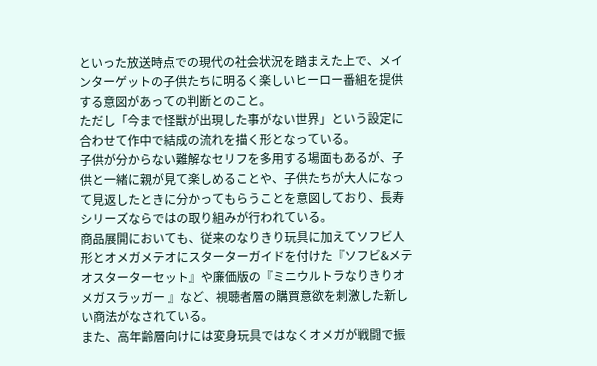といった放送時点での現代の社会状況を踏まえた上で、メインターゲットの子供たちに明るく楽しいヒーロー番組を提供する意図があっての判断とのこと。
ただし「今まで怪獣が出現した事がない世界」という設定に合わせて作中で結成の流れを描く形となっている。
子供が分からない難解なセリフを多用する場面もあるが、子供と一緒に親が見て楽しめることや、子供たちが大人になって見返したときに分かってもらうことを意図しており、長寿シリーズならではの取り組みが行われている。
商品展開においても、従来のなりきり玩具に加えてソフビ人形とオメガメテオにスターターガイドを付けた『ソフビ&メテオスターターセット』や廉価版の『ミニウルトラなりきりオメガスラッガー 』など、視聴者層の購買意欲を刺激した新しい商法がなされている。
また、高年齢層向けには変身玩具ではなくオメガが戦闘で振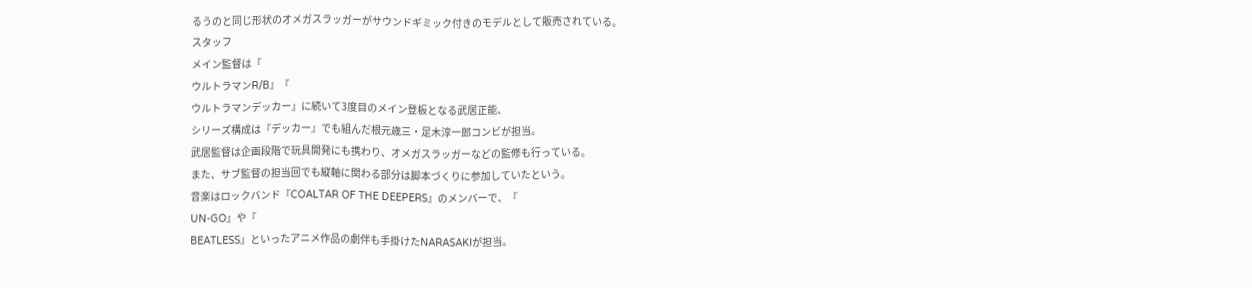るうのと同じ形状のオメガスラッガーがサウンドギミック付きのモデルとして販売されている。
スタッフ
メイン監督は『
ウルトラマンR/B』『
ウルトラマンデッカー』に続いて3度目のメイン登板となる武居正能、
シリーズ構成は『デッカー』でも組んだ根元歳三・足木淳一郎コンビが担当。
武居監督は企画段階で玩具開発にも携わり、オメガスラッガーなどの監修も行っている。
また、サブ監督の担当回でも縦軸に関わる部分は脚本づくりに参加していたという。
音楽はロックバンド『COALTAR OF THE DEEPERS』のメンバーで、『
UN-GO』や『
BEATLESS』といったアニメ作品の劇伴も手掛けたNARASAKIが担当。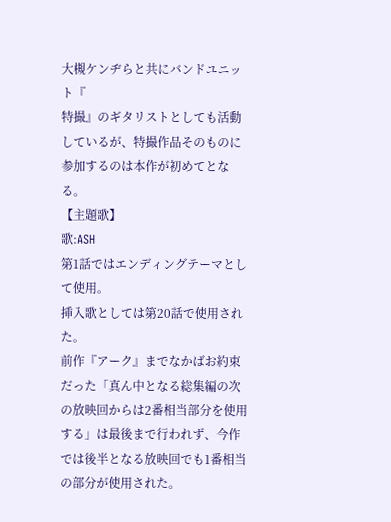大槻ケンヂらと共にバンドユニット『
特撮』のギタリストとしても活動しているが、特撮作品そのものに参加するのは本作が初めてとなる。
【主題歌】
歌:ASH
第1話ではエンディングテーマとして使用。
挿入歌としては第20話で使用された。
前作『アーク』までなかばお約束だった「真ん中となる総集編の次の放映回からは2番相当部分を使用する」は最後まで行われず、今作では後半となる放映回でも1番相当の部分が使用された。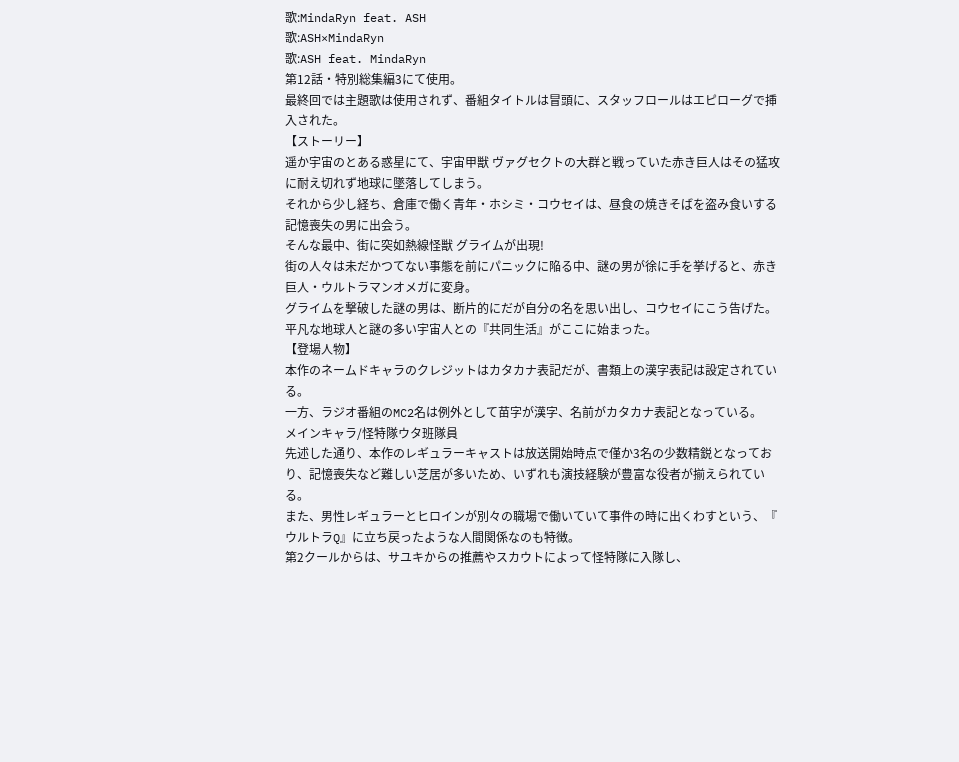歌:MindaRyn feat. ASH
歌:ASH×MindaRyn
歌:ASH feat. MindaRyn
第12話・特別総集編3にて使用。
最終回では主題歌は使用されず、番組タイトルは冒頭に、スタッフロールはエピローグで挿入された。
【ストーリー】
遥か宇宙のとある惑星にて、宇宙甲獣 ヴァグセクトの大群と戦っていた赤き巨人はその猛攻に耐え切れず地球に墜落してしまう。
それから少し経ち、倉庫で働く青年・ホシミ・コウセイは、昼食の焼きそばを盗み食いする記憶喪失の男に出会う。
そんな最中、街に突如熱線怪獣 グライムが出現!
街の人々は未だかつてない事態を前にパニックに陥る中、謎の男が徐に手を挙げると、赤き巨人・ウルトラマンオメガに変身。
グライムを撃破した謎の男は、断片的にだが自分の名を思い出し、コウセイにこう告げた。
平凡な地球人と謎の多い宇宙人との『共同生活』がここに始まった。
【登場人物】
本作のネームドキャラのクレジットはカタカナ表記だが、書類上の漢字表記は設定されている。
一方、ラジオ番組のMC2名は例外として苗字が漢字、名前がカタカナ表記となっている。
メインキャラ/怪特隊ウタ班隊員
先述した通り、本作のレギュラーキャストは放送開始時点で僅か3名の少数精鋭となっており、記憶喪失など難しい芝居が多いため、いずれも演技経験が豊富な役者が揃えられている。
また、男性レギュラーとヒロインが別々の職場で働いていて事件の時に出くわすという、『
ウルトラQ』に立ち戻ったような人間関係なのも特徴。
第2クールからは、サユキからの推薦やスカウトによって怪特隊に入隊し、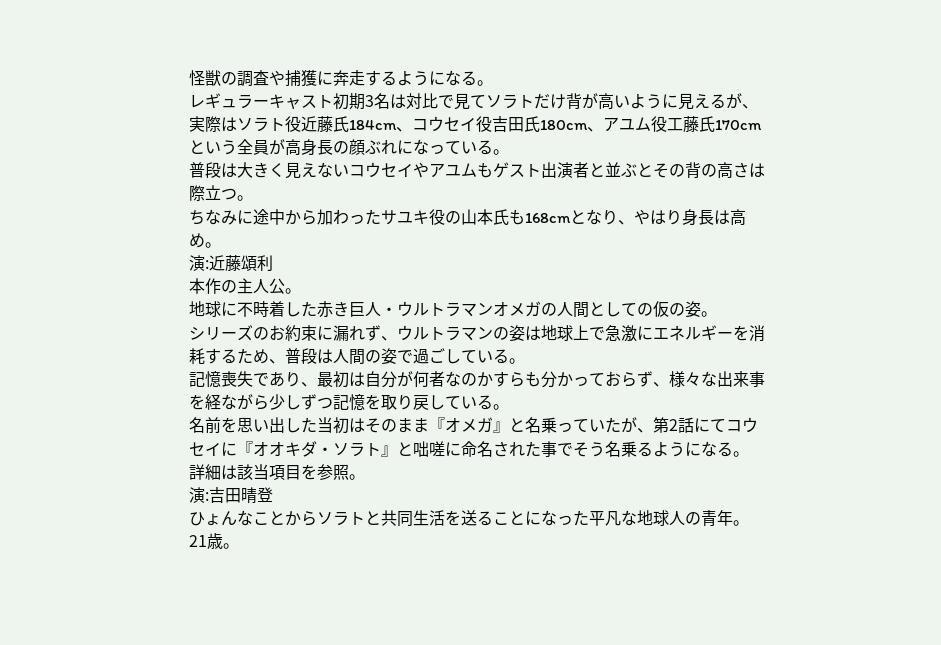怪獣の調査や捕獲に奔走するようになる。
レギュラーキャスト初期3名は対比で見てソラトだけ背が高いように見えるが、実際はソラト役近藤氏184cm、コウセイ役吉田氏180cm、アユム役工藤氏170cmという全員が高身長の顔ぶれになっている。
普段は大きく見えないコウセイやアユムもゲスト出演者と並ぶとその背の高さは際立つ。
ちなみに途中から加わったサユキ役の山本氏も168cmとなり、やはり身長は高め。
演:近藤頌利
本作の主人公。
地球に不時着した赤き巨人・ウルトラマンオメガの人間としての仮の姿。
シリーズのお約束に漏れず、ウルトラマンの姿は地球上で急激にエネルギーを消耗するため、普段は人間の姿で過ごしている。
記憶喪失であり、最初は自分が何者なのかすらも分かっておらず、様々な出来事を経ながら少しずつ記憶を取り戻している。
名前を思い出した当初はそのまま『オメガ』と名乗っていたが、第2話にてコウセイに『オオキダ・ソラト』と咄嗟に命名された事でそう名乗るようになる。
詳細は該当項目を参照。
演:吉田晴登
ひょんなことからソラトと共同生活を送ることになった平凡な地球人の青年。21歳。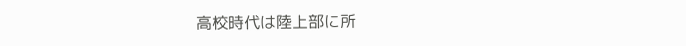高校時代は陸上部に所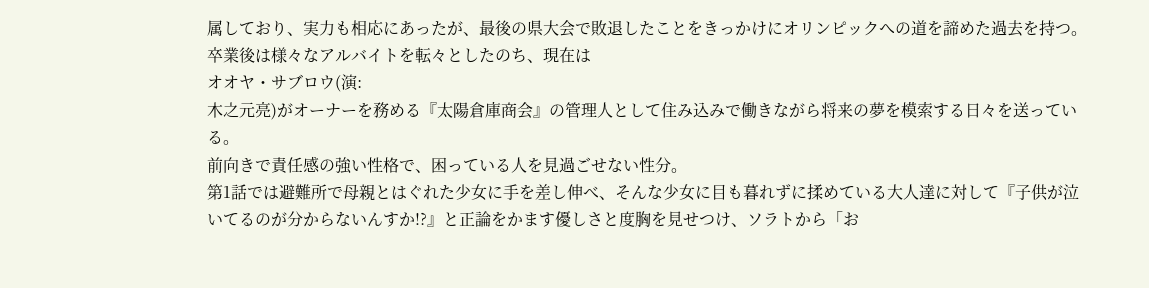属しており、実力も相応にあったが、最後の県大会で敗退したことをきっかけにオリンピックへの道を諦めた過去を持つ。
卒業後は様々なアルバイトを転々としたのち、現在は
オオヤ・サブロウ(演:
木之元亮)がオーナーを務める『太陽倉庫商会』の管理人として住み込みで働きながら将来の夢を模索する日々を送っている。
前向きで責任感の強い性格で、困っている人を見過ごせない性分。
第1話では避難所で母親とはぐれた少女に手を差し伸べ、そんな少女に目も暮れずに揉めている大人達に対して『子供が泣いてるのが分からないんすか!?』と正論をかます優しさと度胸を見せつけ、ソラトから「お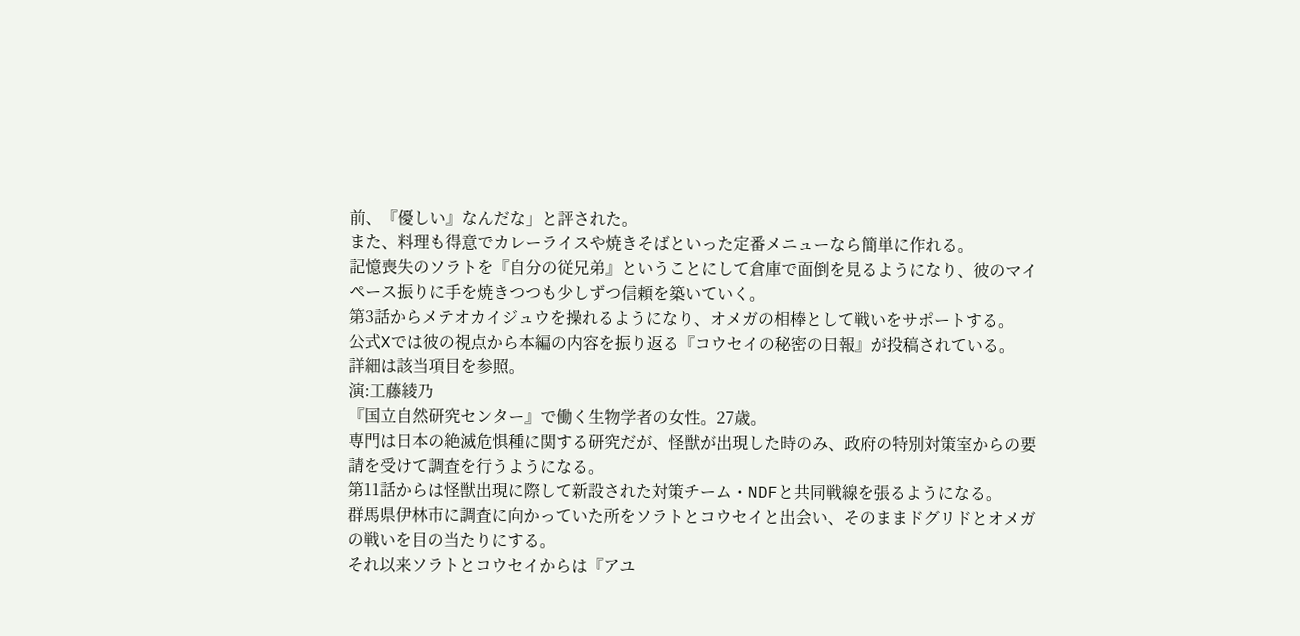前、『優しい』なんだな」と評された。
また、料理も得意でカレーライスや焼きそばといった定番メニューなら簡単に作れる。
記憶喪失のソラトを『自分の従兄弟』ということにして倉庫で面倒を見るようになり、彼のマイペース振りに手を焼きつつも少しずつ信頼を築いていく。
第3話からメテオカイジュウを操れるようになり、オメガの相棒として戦いをサポートする。
公式Xでは彼の視点から本編の内容を振り返る『コウセイの秘密の日報』が投稿されている。
詳細は該当項目を参照。
演:工藤綾乃
『国立自然研究センター』で働く生物学者の女性。27歳。
専門は日本の絶滅危惧種に関する研究だが、怪獣が出現した時のみ、政府の特別対策室からの要請を受けて調査を行うようになる。
第11話からは怪獣出現に際して新設された対策チーム・NDFと共同戦線を張るようになる。
群馬県伊林市に調査に向かっていた所をソラトとコウセイと出会い、そのままドグリドとオメガの戦いを目の当たりにする。
それ以来ソラトとコウセイからは『アユ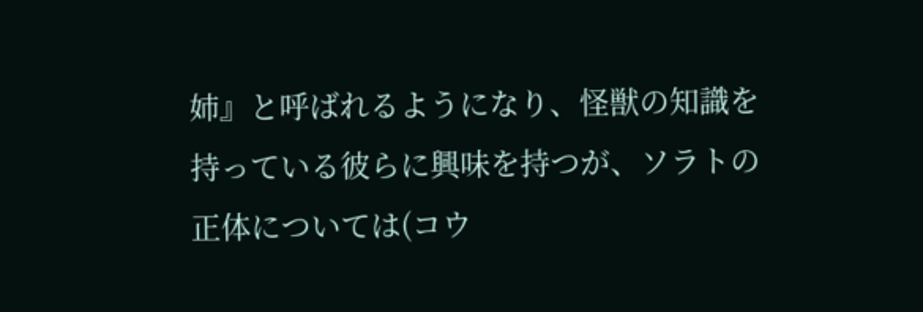姉』と呼ばれるようになり、怪獣の知識を持っている彼らに興味を持つが、ソラトの正体については(コウ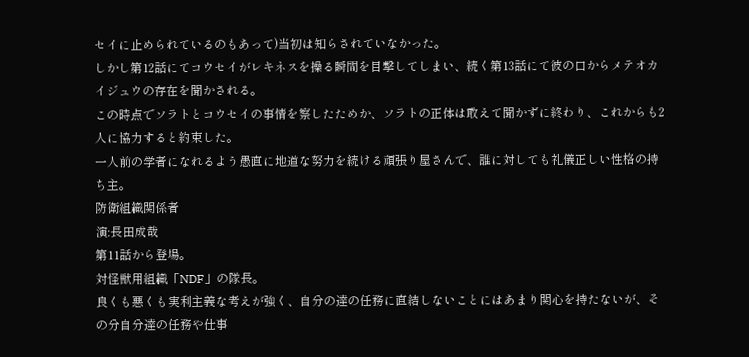セイに止められているのもあって)当初は知らされていなかった。
しかし第12話にてコウセイがレキネスを操る瞬間を目撃してしまい、続く第13話にて彼の口からメテオカイジュウの存在を聞かされる。
この時点でソラトとコウセイの事情を察したためか、ソラトの正体は敢えて聞かずに終わり、これからも2人に協力すると約束した。
一人前の学者になれるよう愚直に地道な努力を続ける頑張り屋さんで、誰に対しても礼儀正しい性格の持ち主。
防衛組織関係者
演:長田成哉
第11話から登場。
対怪獣用組織「NDF」の隊長。
良くも悪くも実利主義な考えが強く、自分の達の任務に直結しないことにはあまり関心を持たないが、その分自分達の任務や仕事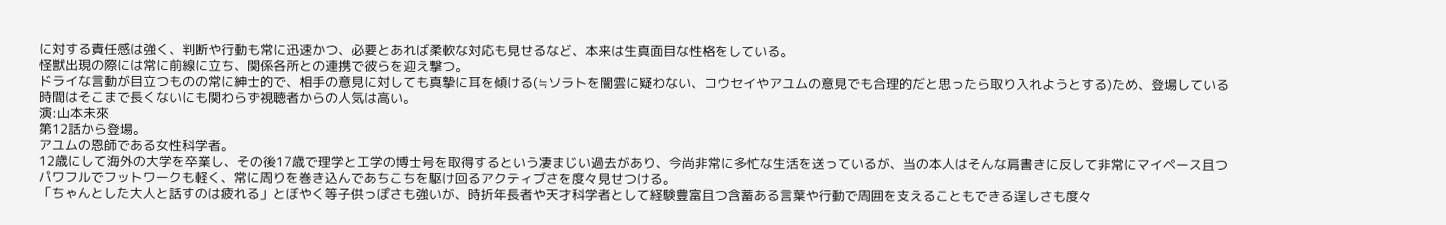に対する責任感は強く、判断や行動も常に迅速かつ、必要とあれば柔軟な対応も見せるなど、本来は生真面目な性格をしている。
怪獣出現の際には常に前線に立ち、関係各所との連携で彼らを迎え撃つ。
ドライな言動が目立つものの常に紳士的で、相手の意見に対しても真摯に耳を傾ける(≒ソラトを闇雲に疑わない、コウセイやアユムの意見でも合理的だと思ったら取り入れようとする)ため、登場している時間はそこまで長くないにも関わらず視聴者からの人気は高い。
演:山本未來
第12話から登場。
アユムの恩師である女性科学者。
12歳にして海外の大学を卒業し、その後17歳で理学と工学の博士号を取得するという凄まじい過去があり、今尚非常に多忙な生活を送っているが、当の本人はそんな肩書きに反して非常にマイペース且つパワフルでフットワークも軽く、常に周りを巻き込んであちこちを駆け回るアクティブさを度々見せつける。
「ちゃんとした大人と話すのは疲れる」とぼやく等子供っぽさも強いが、時折年長者や天才科学者として経験豊富且つ含蓄ある言葉や行動で周囲を支えることもできる逞しさも度々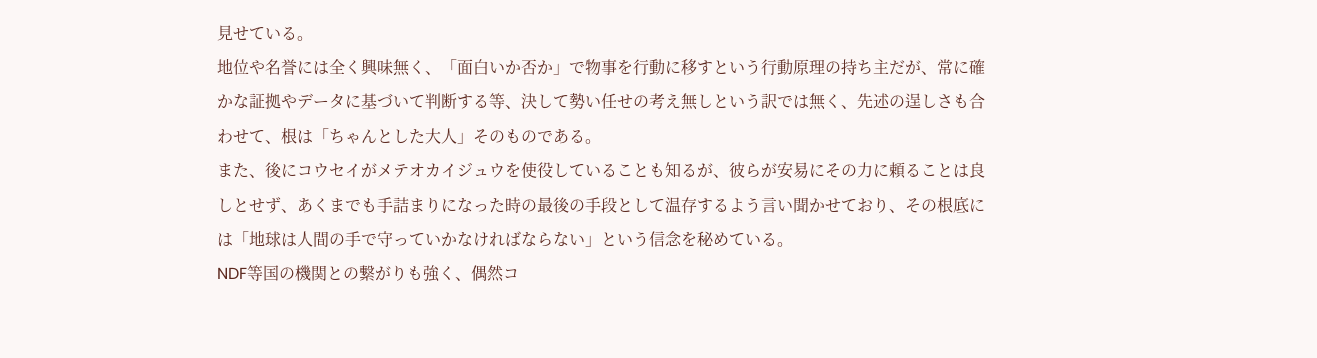見せている。
地位や名誉には全く興味無く、「面白いか否か」で物事を行動に移すという行動原理の持ち主だが、常に確かな証拠やデータに基づいて判断する等、決して勢い任せの考え無しという訳では無く、先述の逞しさも合わせて、根は「ちゃんとした大人」そのものである。
また、後にコウセイがメテオカイジュウを使役していることも知るが、彼らが安易にその力に頼ることは良しとせず、あくまでも手詰まりになった時の最後の手段として温存するよう言い聞かせており、その根底には「地球は人間の手で守っていかなければならない」という信念を秘めている。
NDF等国の機関との繋がりも強く、偶然コ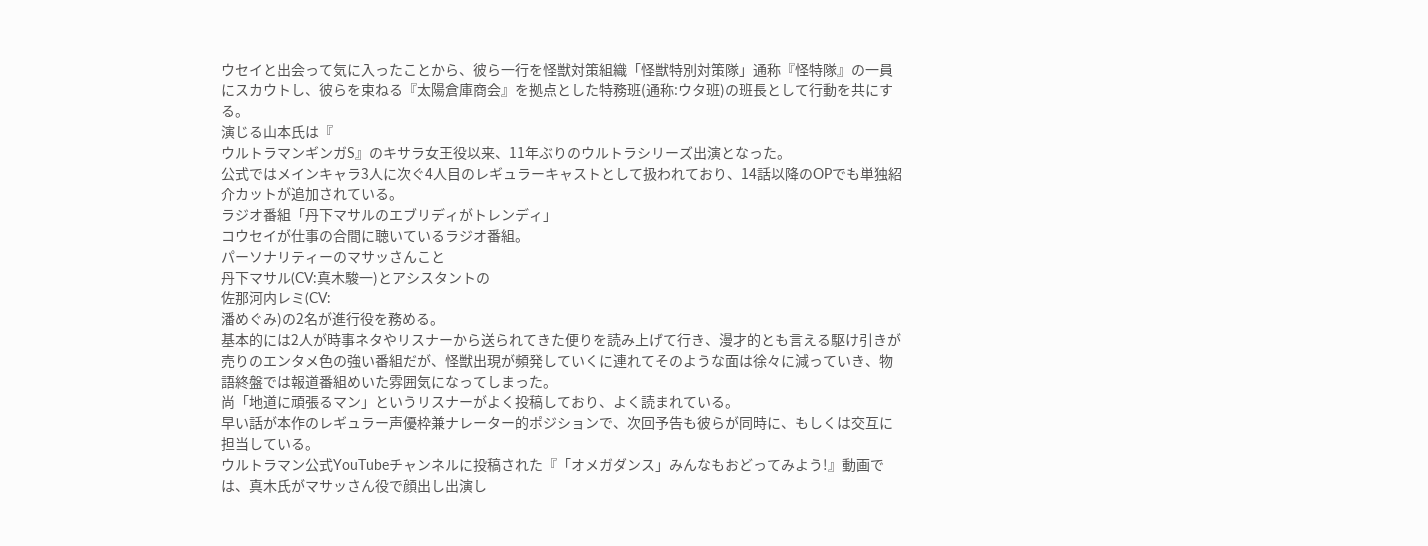ウセイと出会って気に入ったことから、彼ら一行を怪獣対策組織「怪獣特別対策隊」通称『怪特隊』の一員にスカウトし、彼らを束ねる『太陽倉庫商会』を拠点とした特務班(通称:ウタ班)の班長として行動を共にする。
演じる山本氏は『
ウルトラマンギンガS』のキサラ女王役以来、11年ぶりのウルトラシリーズ出演となった。
公式ではメインキャラ3人に次ぐ4人目のレギュラーキャストとして扱われており、14話以降のOPでも単独紹介カットが追加されている。
ラジオ番組「丹下マサルのエブリディがトレンディ」
コウセイが仕事の合間に聴いているラジオ番組。
パーソナリティーのマサッさんこと
丹下マサル(CV:真木駿一)とアシスタントの
佐那河内レミ(CV:
潘めぐみ)の2名が進行役を務める。
基本的には2人が時事ネタやリスナーから送られてきた便りを読み上げて行き、漫才的とも言える駆け引きが売りのエンタメ色の強い番組だが、怪獣出現が頻発していくに連れてそのような面は徐々に減っていき、物語終盤では報道番組めいた雰囲気になってしまった。
尚「地道に頑張るマン」というリスナーがよく投稿しており、よく読まれている。
早い話が本作のレギュラー声優枠兼ナレーター的ポジションで、次回予告も彼らが同時に、もしくは交互に担当している。
ウルトラマン公式YouTubeチャンネルに投稿された『「オメガダンス」みんなもおどってみよう!』動画では、真木氏がマサッさん役で顔出し出演し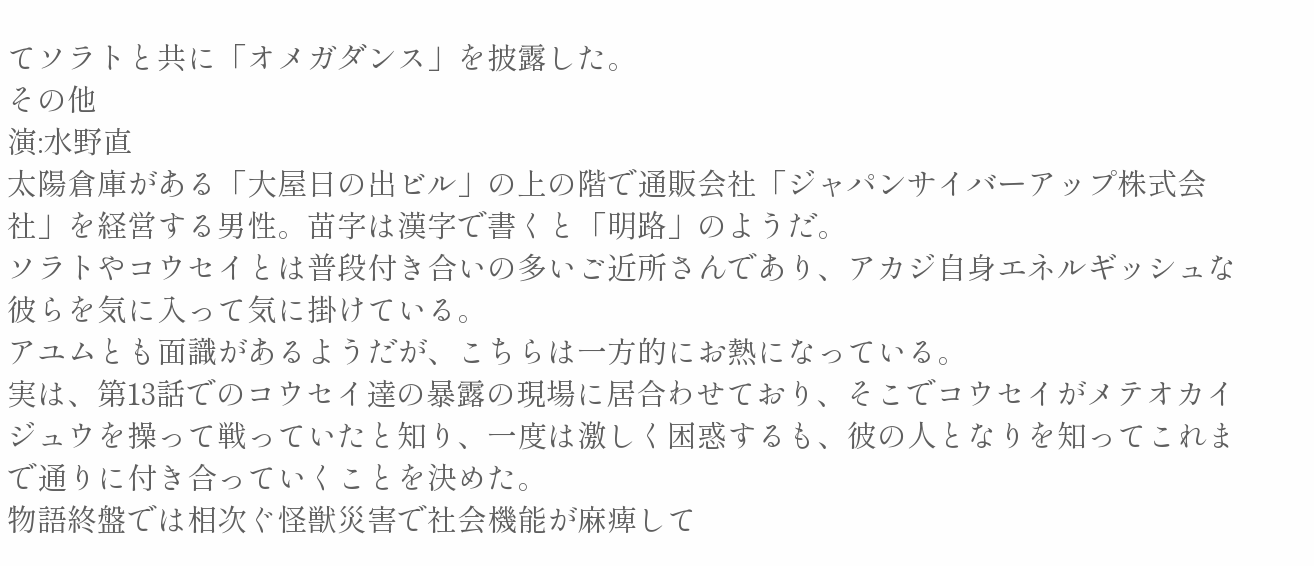てソラトと共に「オメガダンス」を披露した。
その他
演:水野直
太陽倉庫がある「大屋日の出ビル」の上の階で通販会社「ジャパンサイバーアップ株式会社」を経営する男性。苗字は漢字で書くと「明路」のようだ。
ソラトやコウセイとは普段付き合いの多いご近所さんであり、アカジ自身エネルギッシュな彼らを気に入って気に掛けている。
アユムとも面識があるようだが、こちらは一方的にお熱になっている。
実は、第13話でのコウセイ達の暴露の現場に居合わせており、そこでコウセイがメテオカイジュウを操って戦っていたと知り、一度は激しく困惑するも、彼の人となりを知ってこれまで通りに付き合っていくことを決めた。
物語終盤では相次ぐ怪獣災害で社会機能が麻痺して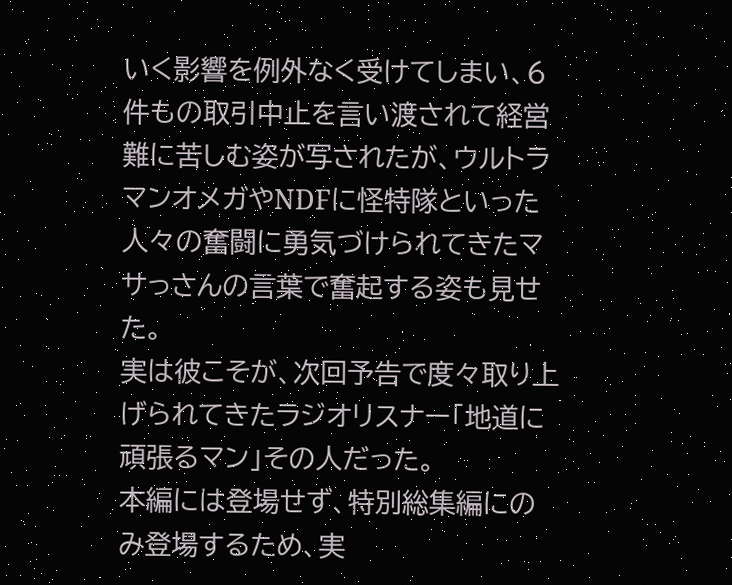いく影響を例外なく受けてしまい、6件もの取引中止を言い渡されて経営難に苦しむ姿が写されたが、ウルトラマンオメガやNDFに怪特隊といった人々の奮闘に勇気づけられてきたマサっさんの言葉で奮起する姿も見せた。
実は彼こそが、次回予告で度々取り上げられてきたラジオリスナー「地道に頑張るマン」その人だった。
本編には登場せず、特別総集編にのみ登場するため、実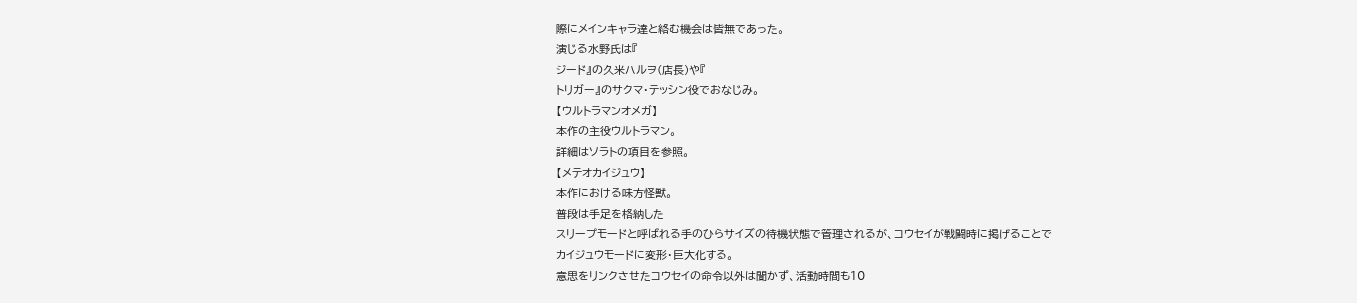際にメインキャラ達と絡む機会は皆無であった。
演じる水野氏は『
ジード』の久米ハルヲ(店長)や『
トリガー』のサクマ・テッシン役でおなじみ。
【ウルトラマンオメガ】
本作の主役ウルトラマン。
詳細はソラトの項目を参照。
【メテオカイジュウ】
本作における味方怪獣。
普段は手足を格納した
スリープモードと呼ばれる手のひらサイズの待機状態で管理されるが、コウセイが戦闘時に掲げることで
カイジュウモードに変形・巨大化する。
意思をリンクさせたコウセイの命令以外は聞かず、活動時間も10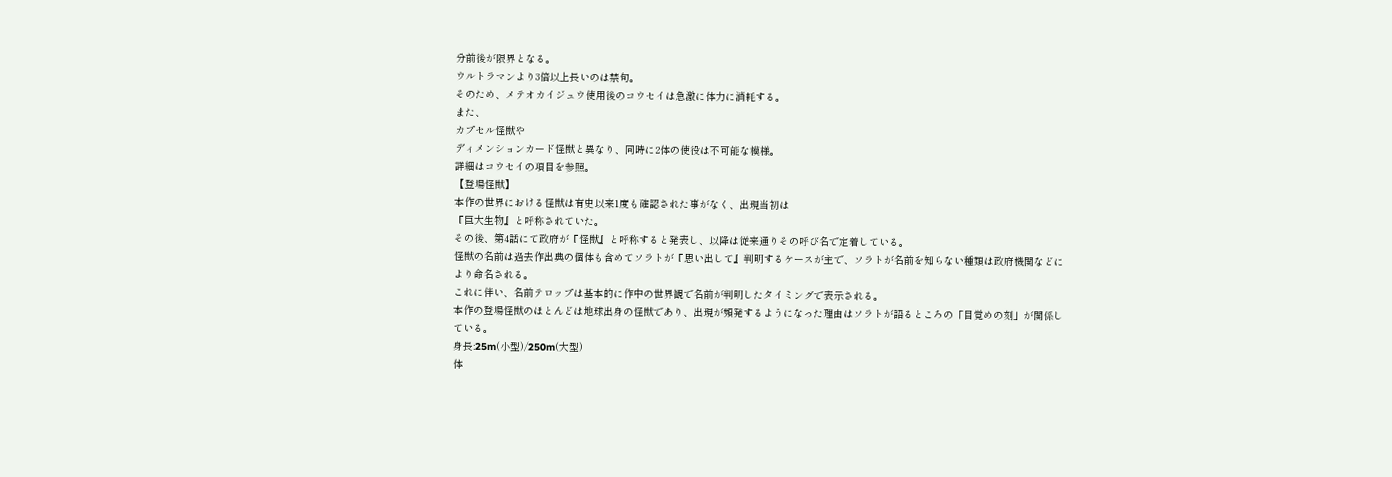分前後が限界となる。
ウルトラマンより3倍以上長いのは禁句。
そのため、メテオカイジュウ使用後のコウセイは急激に体力に消耗する。
また、
カプセル怪獣や
ディメンションカード怪獣と異なり、同時に2体の使役は不可能な模様。
詳細はコウセイの項目を参照。
【登場怪獣】
本作の世界における怪獣は有史以来1度も確認された事がなく、出現当初は
『巨大生物』と呼称されていた。
その後、第4話にて政府が『怪獣』と呼称すると発表し、以降は従来通りその呼び名で定着している。
怪獣の名前は過去作出典の個体も含めてソラトが『思い出して』判明するケースが主で、ソラトが名前を知らない種類は政府機関などにより命名される。
これに伴い、名前テロップは基本的に作中の世界観で名前が判明したタイミングで表示される。
本作の登場怪獣のほとんどは地球出身の怪獣であり、出現が頻発するようになった理由はソラトが語るところの「目覚めの刻」が関係している。
身長:25m(小型)/250m(大型)
体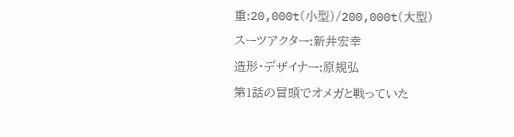重:20,000t(小型)/200,000t(大型)
スーツアクター:新井宏幸
造形・デザイナー:原規弘
第1話の冒頭でオメガと戦っていた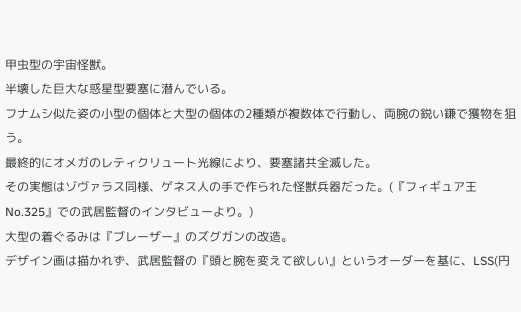甲虫型の宇宙怪獣。
半壊した巨大な惑星型要塞に潜んでいる。
フナムシ似た姿の小型の個体と大型の個体の2種類が複数体で行動し、両腕の鋭い鎌で獲物を狙う。
最終的にオメガのレティクリュート光線により、要塞諸共全滅した。
その実態はゾヴァラス同様、ゲネス人の手で作られた怪獣兵器だった。(『フィギュア王No.325』での武居監督のインタビューより。)
大型の着ぐるみは『ブレーザー』のズグガンの改造。
デザイン画は描かれず、武居監督の『頭と腕を変えて欲しい』というオーダーを基に、LSS(円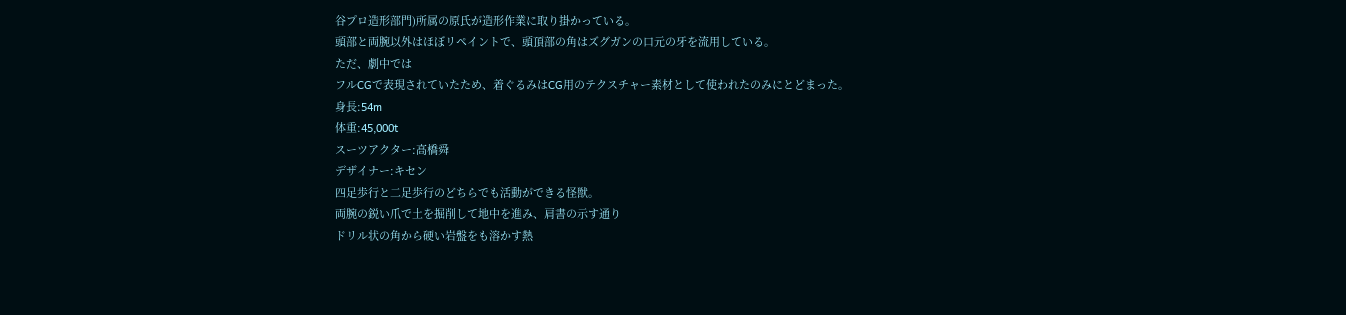谷プロ造形部門)所属の原氏が造形作業に取り掛かっている。
頭部と両腕以外はほぼリペイントで、頭頂部の角はズグガンの口元の牙を流用している。
ただ、劇中では
フルCGで表現されていたため、着ぐるみはCG用のテクスチャー素材として使われたのみにとどまった。
身長:54m
体重:45,000t
スーツアクター:高橋舜
デザイナー:キセン
四足歩行と二足歩行のどちらでも活動ができる怪獣。
両腕の鋭い爪で土を掘削して地中を進み、肩書の示す通り
ドリル状の角から硬い岩盤をも溶かす熱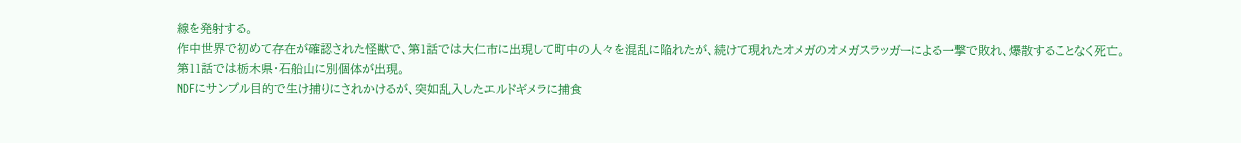線を発射する。
作中世界で初めて存在が確認された怪獣で、第1話では大仁市に出現して町中の人々を混乱に陥れたが、続けて現れたオメガのオメガスラッガーによる一撃で敗れ、爆散することなく死亡。
第11話では栃木県・石船山に別個体が出現。
NDFにサンプル目的で生け捕りにされかけるが、突如乱入したエルドギメラに捕食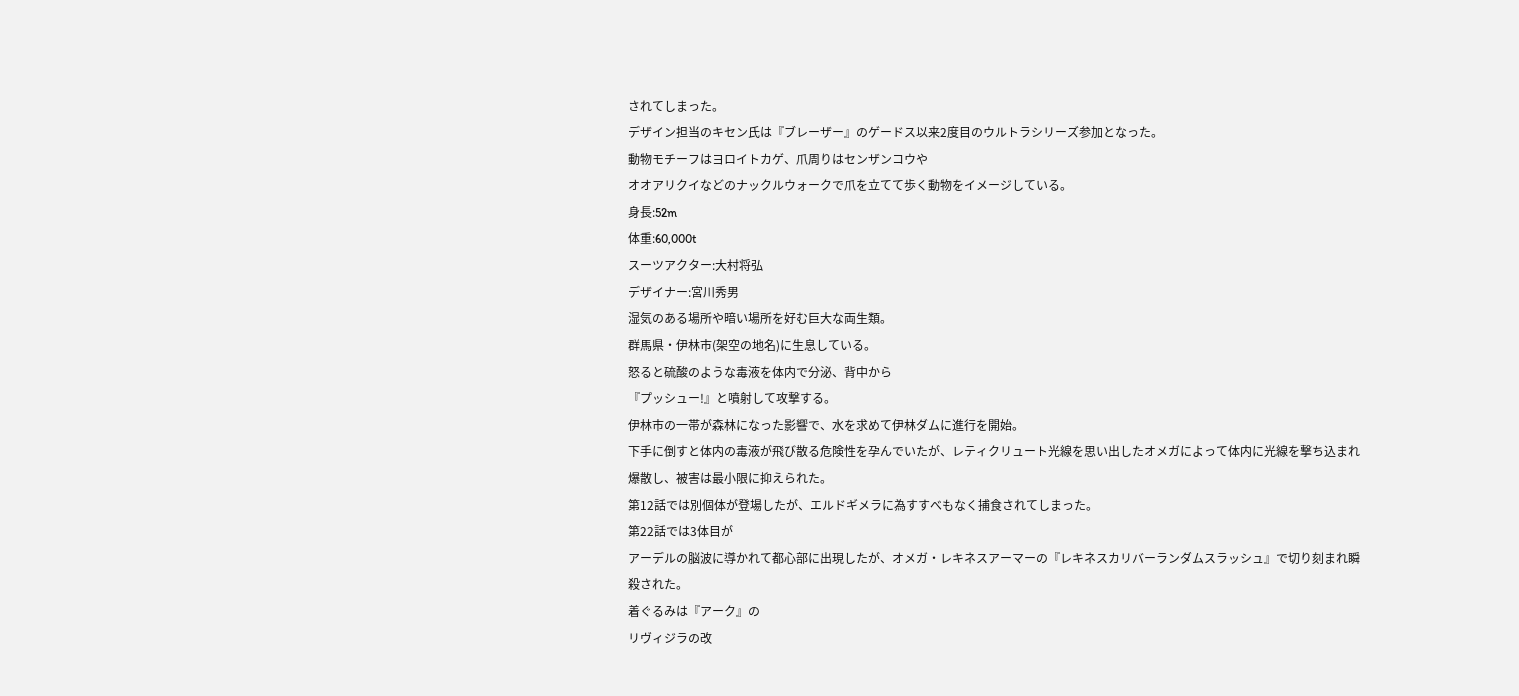されてしまった。
デザイン担当のキセン氏は『ブレーザー』のゲードス以来2度目のウルトラシリーズ参加となった。
動物モチーフはヨロイトカゲ、爪周りはセンザンコウや
オオアリクイなどのナックルウォークで爪を立てて歩く動物をイメージしている。
身長:52m
体重:60,000t
スーツアクター:大村将弘
デザイナー:宮川秀男
湿気のある場所や暗い場所を好む巨大な両生類。
群馬県・伊林市(架空の地名)に生息している。
怒ると硫酸のような毒液を体内で分泌、背中から
『プッシュー!』と噴射して攻撃する。
伊林市の一帯が森林になった影響で、水を求めて伊林ダムに進行を開始。
下手に倒すと体内の毒液が飛び散る危険性を孕んでいたが、レティクリュート光線を思い出したオメガによって体内に光線を撃ち込まれ爆散し、被害は最小限に抑えられた。
第12話では別個体が登場したが、エルドギメラに為すすべもなく捕食されてしまった。
第22話では3体目が
アーデルの脳波に導かれて都心部に出現したが、オメガ・レキネスアーマーの『レキネスカリバーランダムスラッシュ』で切り刻まれ瞬殺された。
着ぐるみは『アーク』の
リヴィジラの改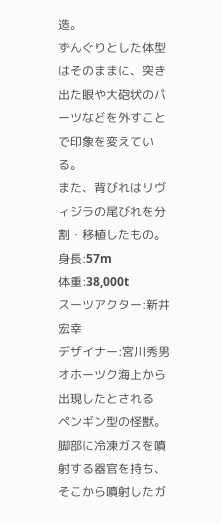造。
ずんぐりとした体型はそのままに、突き出た眼や大砲状のパーツなどを外すことで印象を変えている。
また、背びれはリヴィジラの尾びれを分割・移植したもの。
身長:57m
体重:38,000t
スーツアクター:新井宏幸
デザイナー:宮川秀男
オホーツク海上から出現したとされる
ペンギン型の怪獣。
脚部に冷凍ガスを噴射する器官を持ち、そこから噴射したガ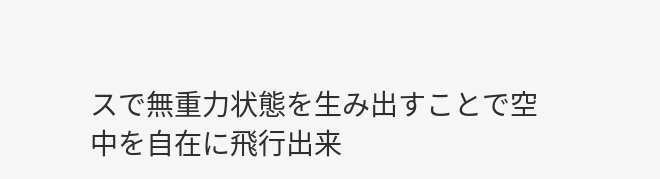スで無重力状態を生み出すことで空中を自在に飛行出来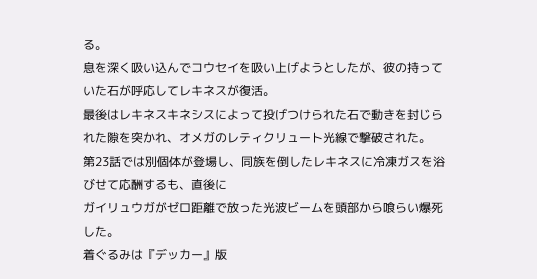る。
息を深く吸い込んでコウセイを吸い上げようとしたが、彼の持っていた石が呼応してレキネスが復活。
最後はレキネスキネシスによって投げつけられた石で動きを封じられた隙を突かれ、オメガのレティクリュート光線で撃破された。
第23話では別個体が登場し、同族を倒したレキネスに冷凍ガスを浴びせて応酬するも、直後に
ガイリュウガがゼロ距離で放った光波ビームを頭部から喰らい爆死した。
着ぐるみは『デッカー』版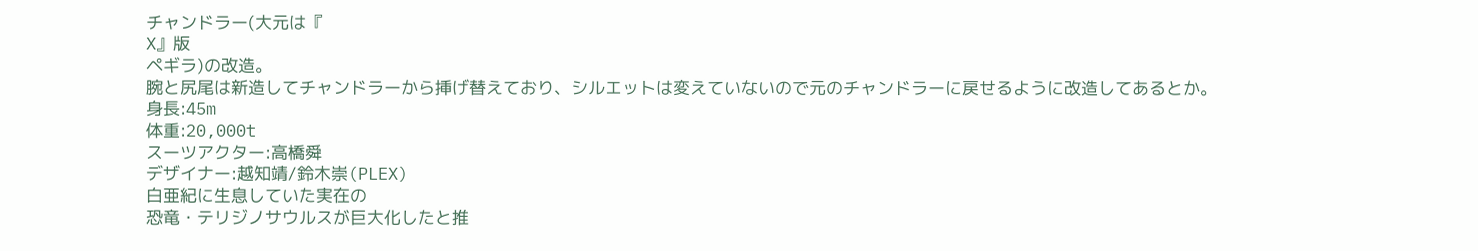チャンドラー(大元は『
X』版
ペギラ)の改造。
腕と尻尾は新造してチャンドラーから挿げ替えており、シルエットは変えていないので元のチャンドラーに戻せるように改造してあるとか。
身長:45m
体重:20,000t
スーツアクター:高橋舜
デザイナー:越知靖/鈴木崇(PLEX)
白亜紀に生息していた実在の
恐竜・テリジノサウルスが巨大化したと推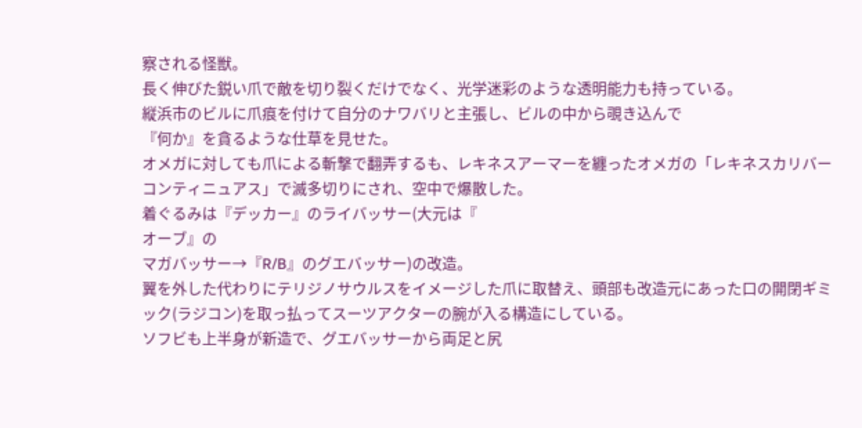察される怪獣。
長く伸びた鋭い爪で敵を切り裂くだけでなく、光学迷彩のような透明能力も持っている。
縦浜市のビルに爪痕を付けて自分のナワバリと主張し、ビルの中から覗き込んで
『何か』を貪るような仕草を見せた。
オメガに対しても爪による斬撃で翻弄するも、レキネスアーマーを纏ったオメガの「レキネスカリバーコンティニュアス」で滅多切りにされ、空中で爆散した。
着ぐるみは『デッカー』のライバッサー(大元は『
オーブ』の
マガバッサー→『R/B』のグエバッサー)の改造。
翼を外した代わりにテリジノサウルスをイメージした爪に取替え、頭部も改造元にあった口の開閉ギミック(ラジコン)を取っ払ってスーツアクターの腕が入る構造にしている。
ソフビも上半身が新造で、グエバッサーから両足と尻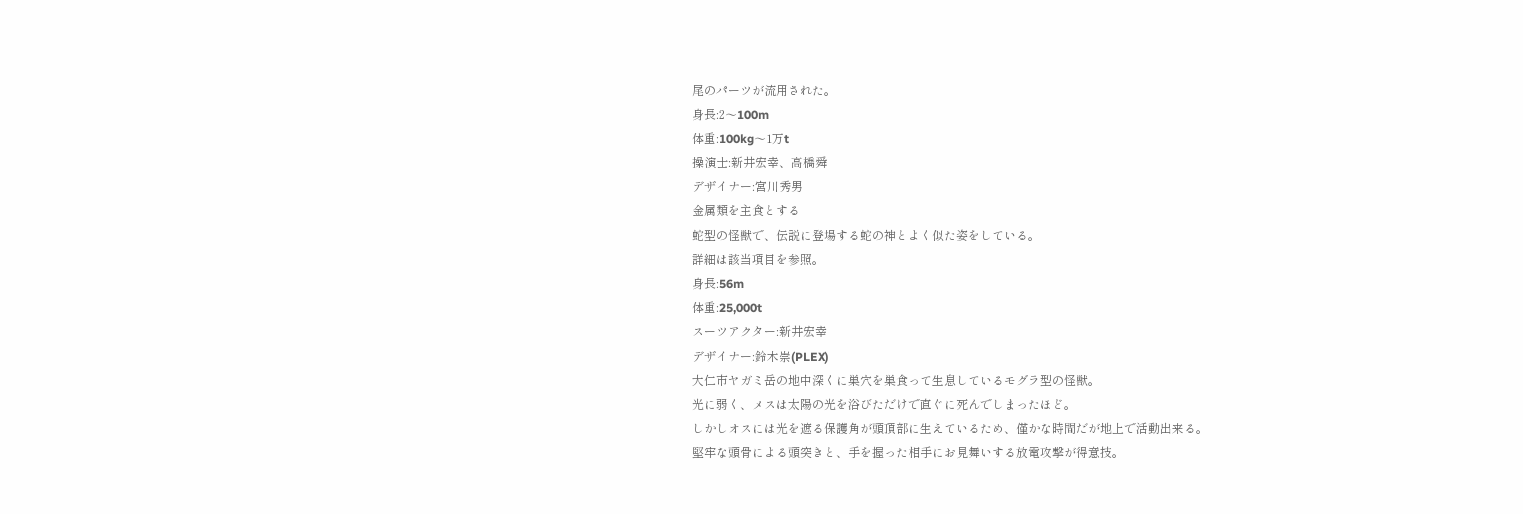尾のパーツが流用された。
身長:2〜100m
体重:100kg〜1万t
操演士:新井宏幸、高橋舜
デザイナー:宮川秀男
金属類を主食とする
蛇型の怪獣で、伝説に登場する蛇の神とよく似た姿をしている。
詳細は該当項目を参照。
身長:56m
体重:25,000t
スーツアクター:新井宏幸
デザイナー:鈴木崇(PLEX)
大仁市ヤガミ岳の地中深くに巣穴を巣食って生息しているモグラ型の怪獣。
光に弱く、メスは太陽の光を浴びただけで直ぐに死んでしまったほど。
しかしオスには光を遮る保護角が頭頂部に生えているため、僅かな時間だが地上で活動出来る。
堅牢な頭骨による頭突きと、手を握った相手にお見舞いする放電攻撃が得意技。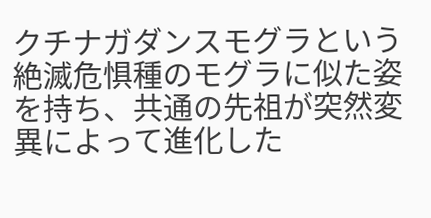クチナガダンスモグラという絶滅危惧種のモグラに似た姿を持ち、共通の先祖が突然変異によって進化した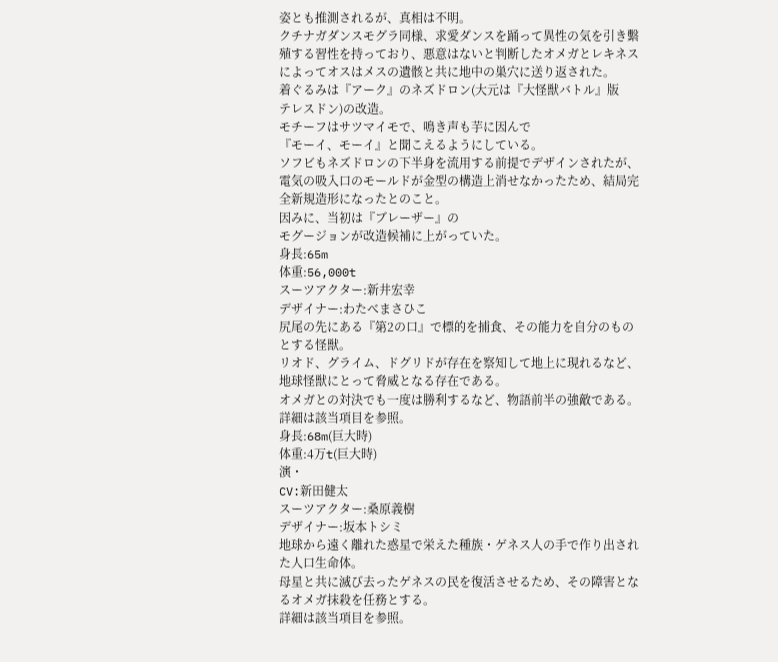姿とも推測されるが、真相は不明。
クチナガダンスモグラ同様、求愛ダンスを踊って異性の気を引き繫殖する習性を持っており、悪意はないと判断したオメガとレキネスによってオスはメスの遺骸と共に地中の巣穴に送り返された。
着ぐるみは『アーク』のネズドロン(大元は『大怪獣バトル』版
テレスドン)の改造。
モチーフはサツマイモで、鳴き声も芋に因んで
『モーイ、モーイ』と聞こえるようにしている。
ソフビもネズドロンの下半身を流用する前提でデザインされたが、電気の吸入口のモールドが金型の構造上消せなかったため、結局完全新規造形になったとのこと。
因みに、当初は『ブレーザー』の
モグージョンが改造候補に上がっていた。
身長:65m
体重:56,000t
スーツアクター:新井宏幸
デザイナー:わたべまさひこ
尻尾の先にある『第2の口』で標的を捕食、その能力を自分のものとする怪獣。
リオド、グライム、ドグリドが存在を察知して地上に現れるなど、地球怪獣にとって脅威となる存在である。
オメガとの対決でも一度は勝利するなど、物語前半の強敵である。
詳細は該当項目を参照。
身長:68m(巨大時)
体重:4万t(巨大時)
演・
CV:新田健太
スーツアクター:桑原義樹
デザイナー:坂本トシミ
地球から遠く離れた惑星で栄えた種族・ゲネス人の手で作り出された人口生命体。
母星と共に滅び去ったゲネスの民を復活させるため、その障害となるオメガ抹殺を任務とする。
詳細は該当項目を参照。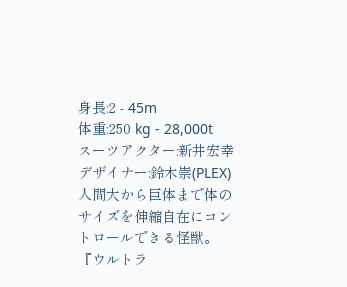身長:2 - 45m
体重:250 kg - 28,000t
スーツアクター:新井宏幸
デザイナー:鈴木崇(PLEX)
人間大から巨体まで体のサイズを伸縮自在にコントロールできる怪獣。
『ウルトラ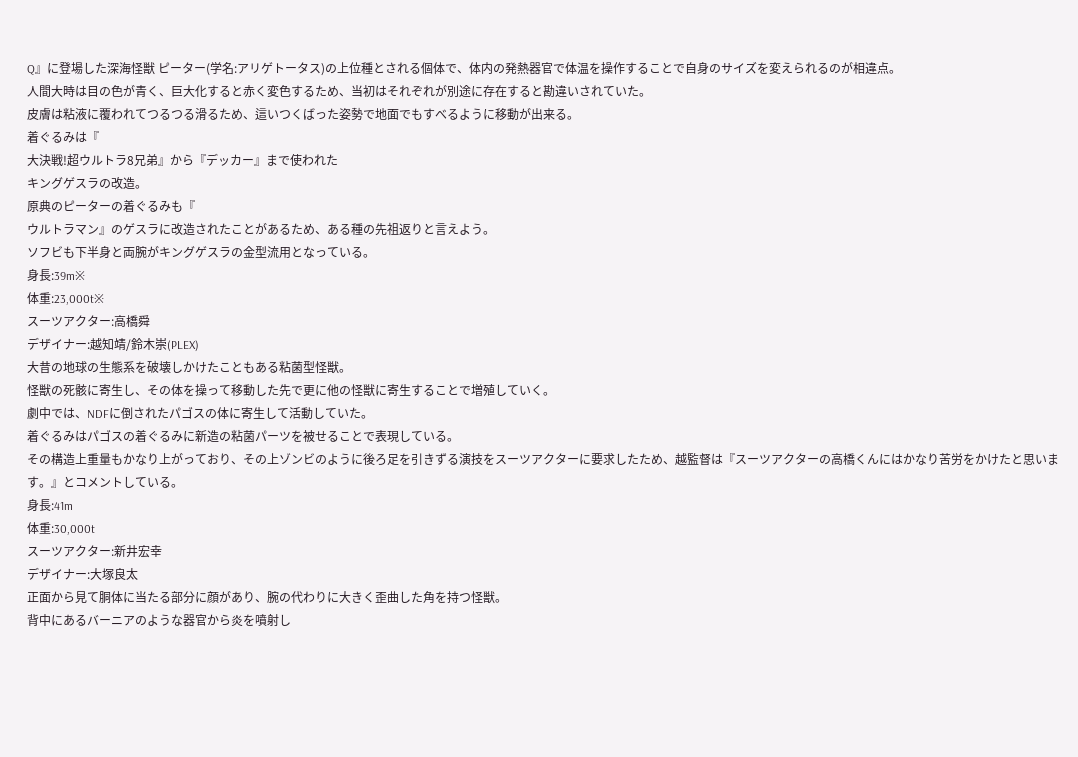Q』に登場した深海怪獣 ピーター(学名:アリゲトータス)の上位種とされる個体で、体内の発熱器官で体温を操作することで自身のサイズを変えられるのが相違点。
人間大時は目の色が青く、巨大化すると赤く変色するため、当初はそれぞれが別途に存在すると勘違いされていた。
皮膚は粘液に覆われてつるつる滑るため、這いつくばった姿勢で地面でもすべるように移動が出来る。
着ぐるみは『
大決戦!超ウルトラ8兄弟』から『デッカー』まで使われた
キングゲスラの改造。
原典のピーターの着ぐるみも『
ウルトラマン』のゲスラに改造されたことがあるため、ある種の先祖返りと言えよう。
ソフビも下半身と両腕がキングゲスラの金型流用となっている。
身長:39m※
体重:23,000t※
スーツアクター:高橋舜
デザイナー:越知靖/鈴木崇(PLEX)
大昔の地球の生態系を破壊しかけたこともある粘菌型怪獣。
怪獣の死骸に寄生し、その体を操って移動した先で更に他の怪獣に寄生することで増殖していく。
劇中では、NDFに倒されたパゴスの体に寄生して活動していた。
着ぐるみはパゴスの着ぐるみに新造の粘菌パーツを被せることで表現している。
その構造上重量もかなり上がっており、その上ゾンビのように後ろ足を引きずる演技をスーツアクターに要求したため、越監督は『スーツアクターの高橋くんにはかなり苦労をかけたと思います。』とコメントしている。
身長:41m
体重:30,000t
スーツアクター:新井宏幸
デザイナー:大塚良太
正面から見て胴体に当たる部分に顔があり、腕の代わりに大きく歪曲した角を持つ怪獣。
背中にあるバーニアのような器官から炎を噴射し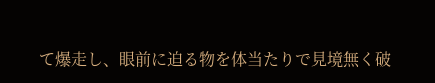て爆走し、眼前に迫る物を体当たりで見境無く破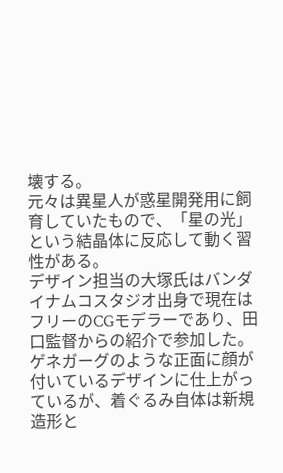壊する。
元々は異星人が惑星開発用に飼育していたもので、「星の光」という結晶体に反応して動く習性がある。
デザイン担当の大塚氏はバンダイナムコスタジオ出身で現在はフリーのCGモデラーであり、田口監督からの紹介で参加した。
ゲネガーグのような正面に顔が付いているデザインに仕上がっているが、着ぐるみ自体は新規造形と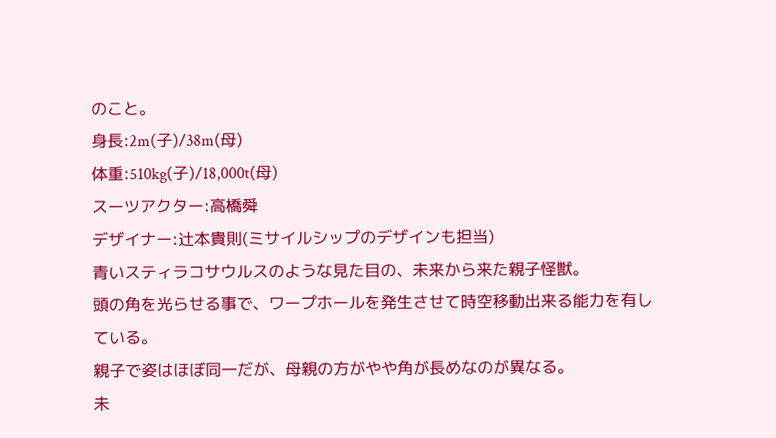のこと。
身長:2m(子)/38m(母)
体重:510kg(子)/18,000t(母)
スーツアクター:高橋舜
デザイナー:辻本貴則(ミサイルシップのデザインも担当)
青いスティラコサウルスのような見た目の、未来から来た親子怪獣。
頭の角を光らせる事で、ワープホールを発生させて時空移動出来る能力を有している。
親子で姿はほぼ同一だが、母親の方がやや角が長めなのが異なる。
未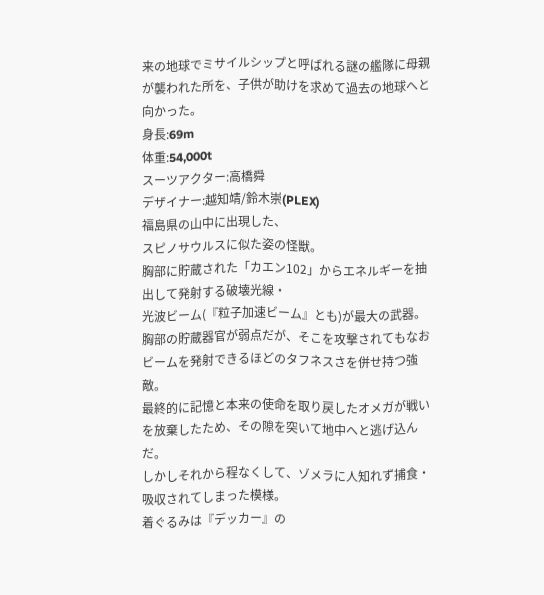来の地球でミサイルシップと呼ばれる謎の艦隊に母親が襲われた所を、子供が助けを求めて過去の地球へと向かった。
身長:69m
体重:54,000t
スーツアクター:高橋舜
デザイナー:越知靖/鈴木崇(PLEX)
福島県の山中に出現した、
スピノサウルスに似た姿の怪獣。
胸部に貯蔵された「カエン102」からエネルギーを抽出して発射する破壊光線・
光波ビーム(『粒子加速ビーム』とも)が最大の武器。
胸部の貯蔵器官が弱点だが、そこを攻撃されてもなおビームを発射できるほどのタフネスさを併せ持つ強敵。
最終的に記憶と本来の使命を取り戻したオメガが戦いを放棄したため、その隙を突いて地中へと逃げ込んだ。
しかしそれから程なくして、ゾメラに人知れず捕食・吸収されてしまった模様。
着ぐるみは『デッカー』の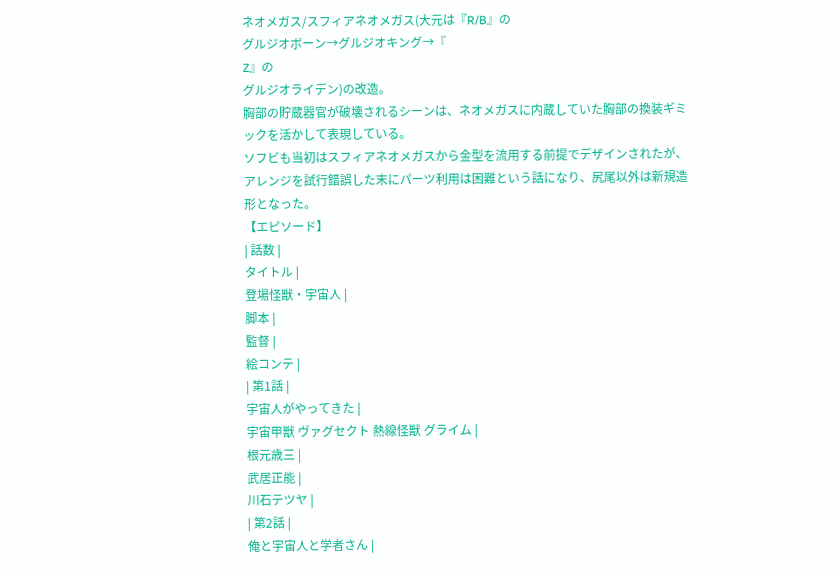ネオメガス/スフィアネオメガス(大元は『R/B』の
グルジオボーン→グルジオキング→『
Z』の
グルジオライデン)の改造。
胸部の貯蔵器官が破壊されるシーンは、ネオメガスに内蔵していた胸部の換装ギミックを活かして表現している。
ソフビも当初はスフィアネオメガスから金型を流用する前提でデザインされたが、アレンジを試行錯誤した末にパーツ利用は困難という話になり、尻尾以外は新規造形となった。
【エピソード】
| 話数 |
タイトル |
登場怪獣・宇宙人 |
脚本 |
監督 |
絵コンテ |
| 第1話 |
宇宙人がやってきた |
宇宙甲獣 ヴァグセクト 熱線怪獣 グライム |
根元歳三 |
武居正能 |
川石テツヤ |
| 第2話 |
俺と宇宙人と学者さん |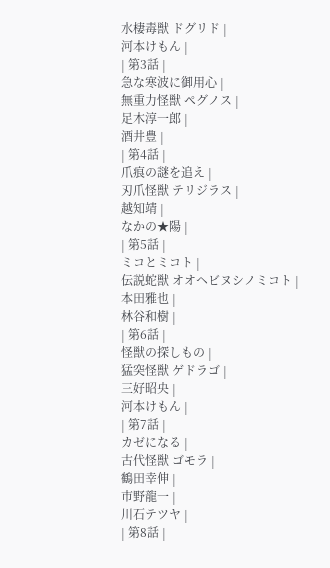水棲毒獣 ドグリド |
河本けもん |
| 第3話 |
急な寒波に御用心 |
無重力怪獣 ペグノス |
足木淳一郎 |
酒井豊 |
| 第4話 |
爪痕の謎を追え |
刃爪怪獣 テリジラス |
越知靖 |
なかの★陽 |
| 第5話 |
ミコとミコト |
伝説蛇獣 オオヘビヌシノミコト |
本田雅也 |
林谷和樹 |
| 第6話 |
怪獣の探しもの |
猛突怪獣 ゲドラゴ |
三好昭央 |
河本けもん |
| 第7話 |
カゼになる |
古代怪獣 ゴモラ |
鶴田幸伸 |
市野龍一 |
川石テツヤ |
| 第8話 |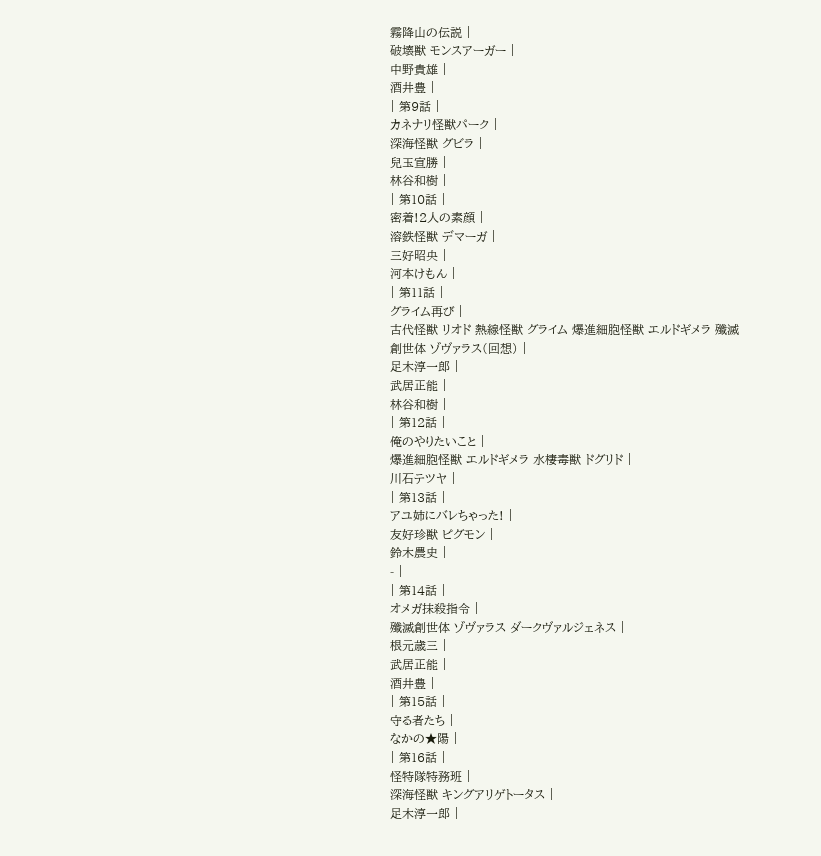霧降山の伝説 |
破壊獣 モンスアーガー |
中野貴雄 |
酒井豊 |
| 第9話 |
カネナリ怪獣パーク |
深海怪獣 グビラ |
兒玉宣勝 |
林谷和樹 |
| 第10話 |
密着!2人の素顔 |
溶鉄怪獣 デマーガ |
三好昭央 |
河本けもん |
| 第11話 |
グライム再び |
古代怪獣 リオド 熱線怪獣 グライム 爆進細胞怪獣 エルドギメラ 殲滅創世体 ゾヴァラス(回想) |
足木淳一郎 |
武居正能 |
林谷和樹 |
| 第12話 |
俺のやりたいこと |
爆進細胞怪獣 エルドギメラ 水棲毒獣 ドグリド |
川石テツヤ |
| 第13話 |
アユ姉にバレちゃった! |
友好珍獣 ピグモン |
鈴木農史 |
- |
| 第14話 |
オメガ抹殺指令 |
殲滅創世体 ゾヴァラス ダークヴァルジェネス |
根元歳三 |
武居正能 |
酒井豊 |
| 第15話 |
守る者たち |
なかの★陽 |
| 第16話 |
怪特隊特務班 |
深海怪獣 キングアリゲトータス |
足木淳一郎 |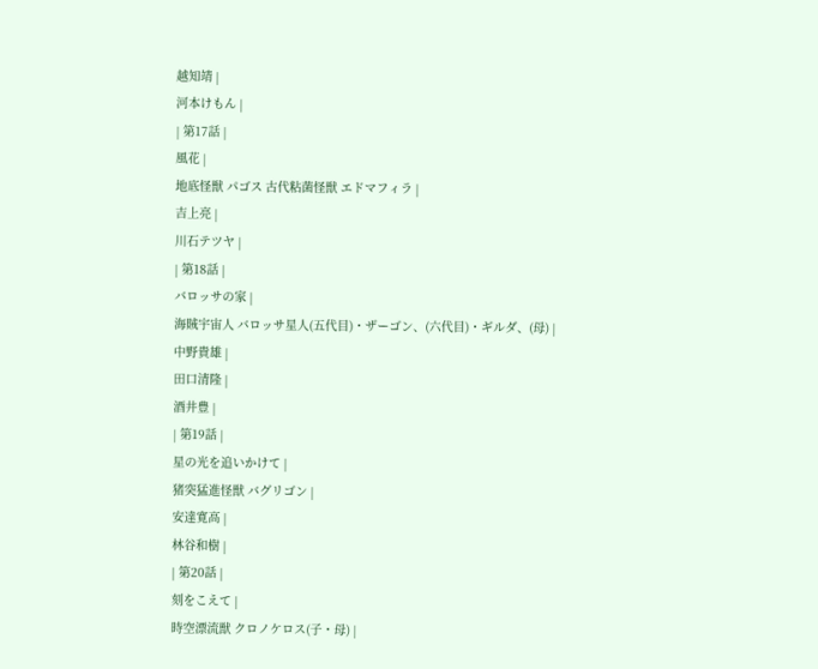越知靖 |
河本けもん |
| 第17話 |
風花 |
地底怪獣 パゴス 古代粘菌怪獣 エドマフィラ |
吉上亮 |
川石テツヤ |
| 第18話 |
バロッサの家 |
海賊宇宙人 バロッサ星人(五代目)・ザーゴン、(六代目)・ギルダ、(母) |
中野貴雄 |
田口清隆 |
酒井豊 |
| 第19話 |
星の光を追いかけて |
猪突猛進怪獣 バグリゴン |
安達寛高 |
林谷和樹 |
| 第20話 |
刻をこえて |
時空漂流獣 クロノケロス(子・母) |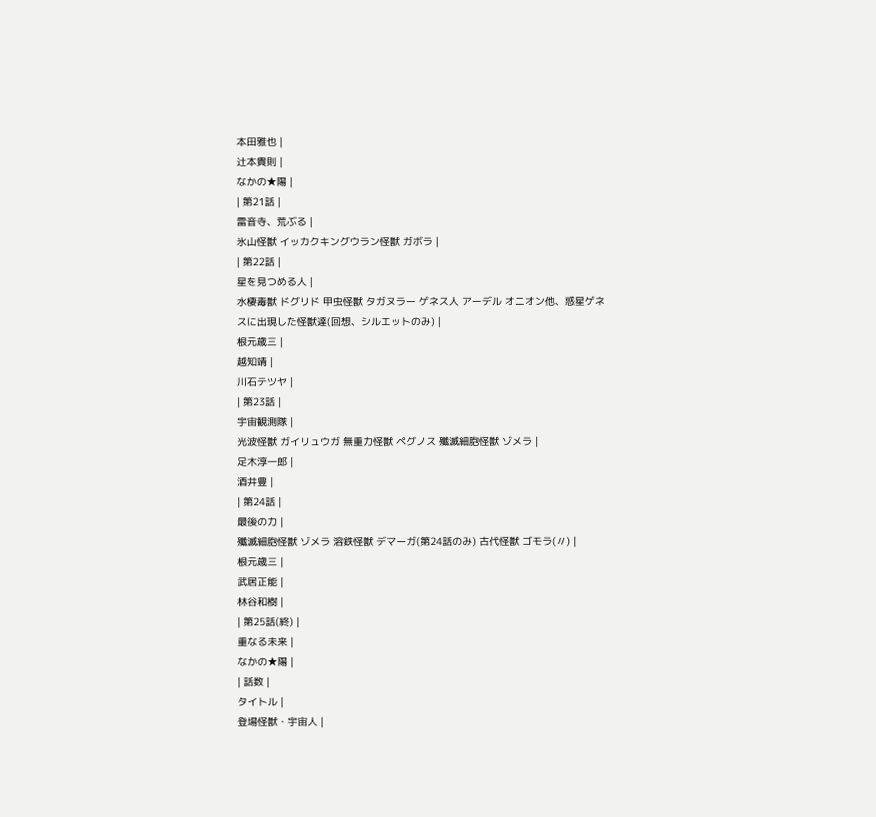本田雅也 |
辻本貴則 |
なかの★陽 |
| 第21話 |
雷音寺、荒ぶる |
氷山怪獣 イッカクキングウラン怪獣 ガボラ |
| 第22話 |
星を見つめる人 |
水棲毒獣 ドグリド 甲虫怪獣 タガヌラー ゲネス人 アーデル オニオン他、惑星ゲネスに出現した怪獣達(回想、シルエットのみ) |
根元歳三 |
越知靖 |
川石テツヤ |
| 第23話 |
宇宙観測隊 |
光波怪獣 ガイリュウガ 無重力怪獣 ペグノス 殲滅細胞怪獣 ゾメラ |
足木淳一郎 |
酒井豊 |
| 第24話 |
最後の力 |
殲滅細胞怪獣 ゾメラ 溶鉄怪獣 デマーガ(第24話のみ) 古代怪獣 ゴモラ(〃) |
根元歳三 |
武居正能 |
林谷和樹 |
| 第25話(終) |
重なる未来 |
なかの★陽 |
| 話数 |
タイトル |
登場怪獣・宇宙人 |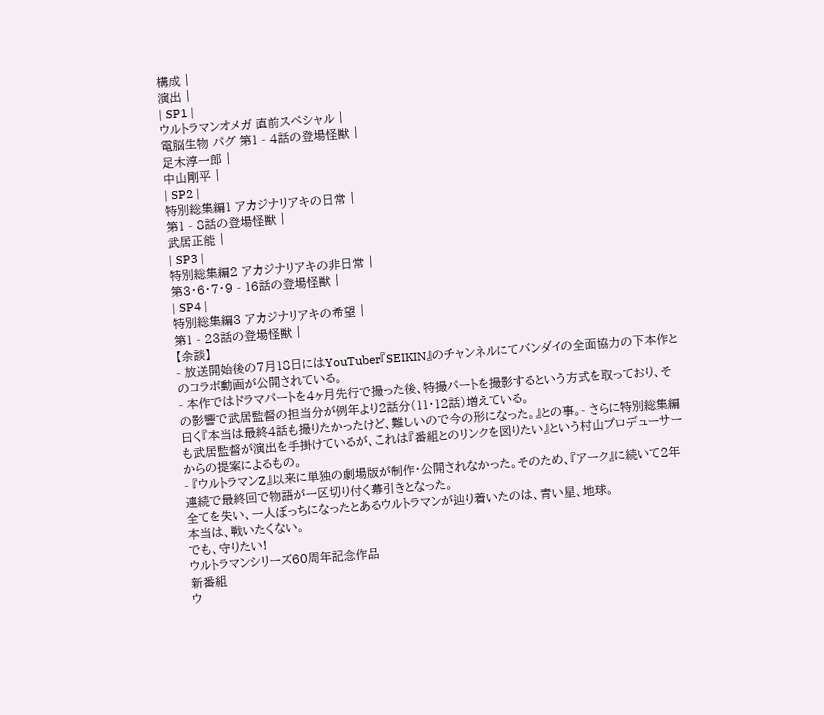構成 |
演出 |
| SP1 |
ウルトラマンオメガ 直前スペシャル |
電脳生物 パグ 第1 - 4話の登場怪獣 |
足木淳一郎 |
中山剛平 |
| SP2 |
特別総集編1 アカジナリアキの日常 |
第1 - 8話の登場怪獣 |
武居正能 |
| SP3 |
特別総集編2 アカジナリアキの非日常 |
第3・6・7・9 - 16話の登場怪獣 |
| SP4 |
特別総集編3 アカジナリアキの希望 |
第1 - 23話の登場怪獣 |
【余談】
- 放送開始後の7月18日にはYouTuber『SEIKIN』のチャンネルにてバンダイの全面協力の下本作とのコラボ動画が公開されている。
- 本作ではドラマパートを4ヶ月先行で撮った後、特撮パートを撮影するという方式を取っており、その影響で武居監督の担当分が例年より2話分(11・12話)増えている。
曰く『本当は最終4話も撮りたかったけど、難しいので今の形になった。』との事。- さらに特別総集編も武居監督が演出を手掛けているが、これは『番組とのリンクを図りたい』という村山プロデューサーからの提案によるもの。
- 『ウルトラマンZ』以来に単独の劇場版が制作・公開されなかった。そのため、『アーク』に続いて2年連続で最終回で物語が一区切り付く幕引きとなった。
全てを失い、一人ぼっちになったとあるウルトラマンが辿り着いたのは、青い星、地球。
本当は、戦いたくない。
でも、守りたい!
ウルトラマンシリーズ60周年記念作品
新番組
ウ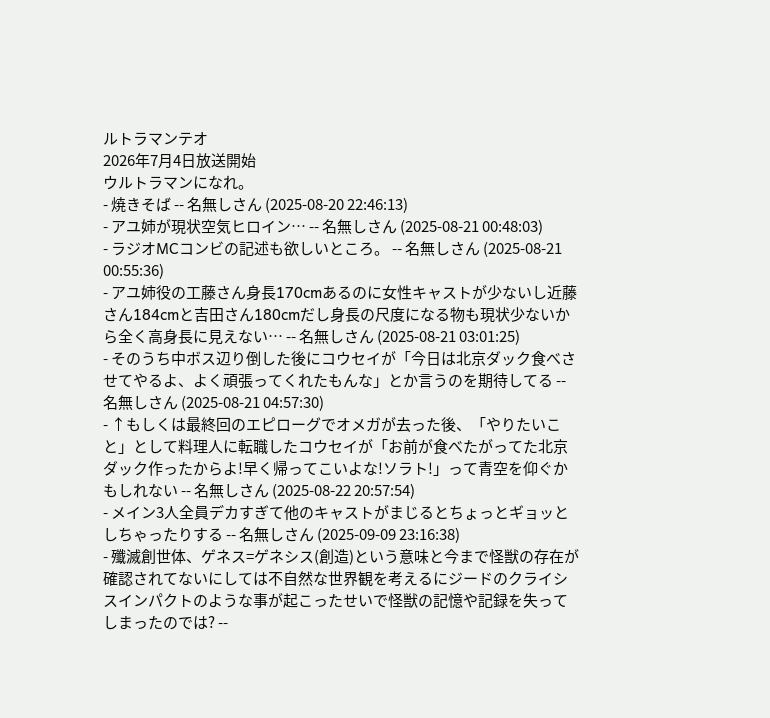ルトラマンテオ
2026年7月4日放送開始
ウルトラマンになれ。
- 焼きそば -- 名無しさん (2025-08-20 22:46:13)
- アユ姉が現状空気ヒロイン… -- 名無しさん (2025-08-21 00:48:03)
- ラジオMCコンビの記述も欲しいところ。 -- 名無しさん (2025-08-21 00:55:36)
- アユ姉役の工藤さん身長170cmあるのに女性キャストが少ないし近藤さん184cmと吉田さん180cmだし身長の尺度になる物も現状少ないから全く高身長に見えない… -- 名無しさん (2025-08-21 03:01:25)
- そのうち中ボス辺り倒した後にコウセイが「今日は北京ダック食べさせてやるよ、よく頑張ってくれたもんな」とか言うのを期待してる -- 名無しさん (2025-08-21 04:57:30)
- ↑もしくは最終回のエピローグでオメガが去った後、「やりたいこと」として料理人に転職したコウセイが「お前が食べたがってた北京ダック作ったからよ!早く帰ってこいよな!ソラト!」って青空を仰ぐかもしれない -- 名無しさん (2025-08-22 20:57:54)
- メイン3人全員デカすぎて他のキャストがまじるとちょっとギョッとしちゃったりする -- 名無しさん (2025-09-09 23:16:38)
- 殲滅創世体、ゲネス=ゲネシス(創造)という意味と今まで怪獣の存在が確認されてないにしては不自然な世界観を考えるにジードのクライシスインパクトのような事が起こったせいで怪獣の記憶や記録を失ってしまったのでは? --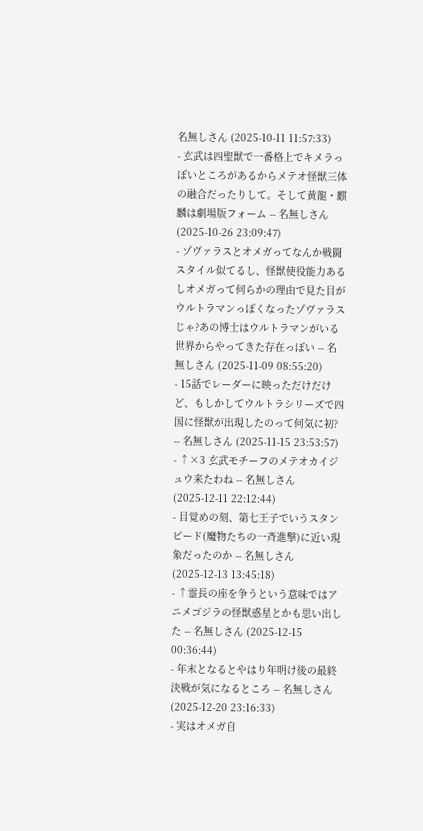名無しさん (2025-10-11 11:57:33)
- 玄武は四聖獣で一番格上でキメラっぽいところがあるからメテオ怪獣三体の融合だったりして。そして黄龍・麒麟は劇場版フォーム -- 名無しさん (2025-10-26 23:09:47)
- ゾヴァラスとオメガってなんか戦闘スタイル似てるし、怪獣使役能力あるしオメガって何らかの理由で見た目がウルトラマンっぽくなったゾヴァラスじゃ?あの博士はウルトラマンがいる世界からやってきた存在っぽい -- 名無しさん (2025-11-09 08:55:20)
- 15話でレーダーに映っただけだけど、もしかしてウルトラシリーズで四国に怪獣が出現したのって何気に初? -- 名無しさん (2025-11-15 23:53:57)
- ↑×3 玄武モチーフのメテオカイジュウ来たわね -- 名無しさん (2025-12-11 22:12:44)
- 目覚めの刻、第七王子でいうスタンピード(魔物たちの一斉進撃)に近い現象だったのか -- 名無しさん (2025-12-13 13:45:18)
- ↑霊長の座を争うという意味ではアニメゴジラの怪獣惑星とかも思い出した -- 名無しさん (2025-12-15 00:36:44)
- 年末となるとやはり年明け後の最終決戦が気になるところ -- 名無しさん (2025-12-20 23:16:33)
- 実はオメガ自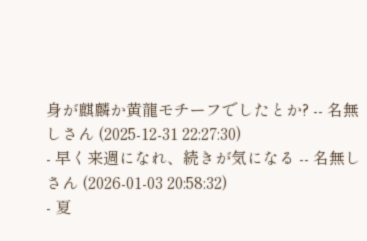身が麒麟か黄龍モチーフでしたとか? -- 名無しさん (2025-12-31 22:27:30)
- 早く来週になれ、続きが気になる -- 名無しさん (2026-01-03 20:58:32)
- 夏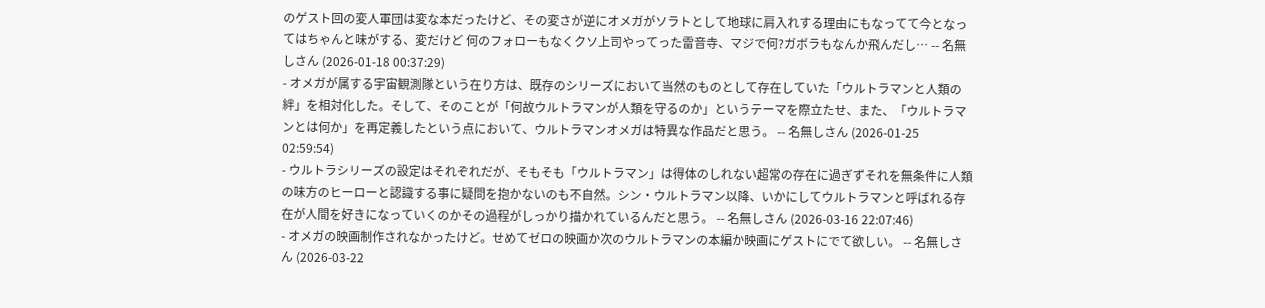のゲスト回の変人軍団は変な本だったけど、その変さが逆にオメガがソラトとして地球に肩入れする理由にもなってて今となってはちゃんと味がする、変だけど 何のフォローもなくクソ上司やってった雷音寺、マジで何?ガボラもなんか飛んだし… -- 名無しさん (2026-01-18 00:37:29)
- オメガが属する宇宙観測隊という在り方は、既存のシリーズにおいて当然のものとして存在していた「ウルトラマンと人類の絆」を相対化した。そして、そのことが「何故ウルトラマンが人類を守るのか」というテーマを際立たせ、また、「ウルトラマンとは何か」を再定義したという点において、ウルトラマンオメガは特異な作品だと思う。 -- 名無しさん (2026-01-25 02:59:54)
- ウルトラシリーズの設定はそれぞれだが、そもそも「ウルトラマン」は得体のしれない超常の存在に過ぎずそれを無条件に人類の味方のヒーローと認識する事に疑問を抱かないのも不自然。シン・ウルトラマン以降、いかにしてウルトラマンと呼ばれる存在が人間を好きになっていくのかその過程がしっかり描かれているんだと思う。 -- 名無しさん (2026-03-16 22:07:46)
- オメガの映画制作されなかったけど。せめてゼロの映画か次のウルトラマンの本編か映画にゲストにでて欲しい。 -- 名無しさん (2026-03-22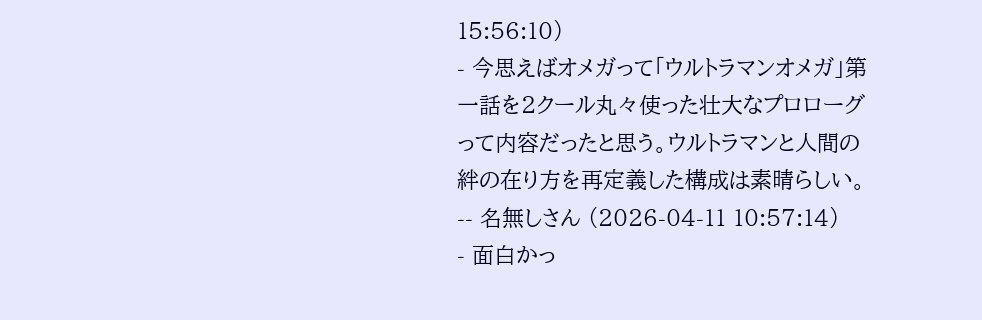15:56:10)
- 今思えばオメガって「ウルトラマンオメガ」第一話を2クール丸々使った壮大なプロローグって内容だったと思う。ウルトラマンと人間の絆の在り方を再定義した構成は素晴らしい。 -- 名無しさん (2026-04-11 10:57:14)
- 面白かっ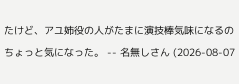たけど、アユ姉役の人がたまに演技棒気味になるのちょっと気になった。 -- 名無しさん (2026-08-07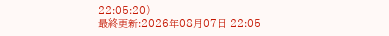22:05:20)
最終更新:2026年08月07日 22:05